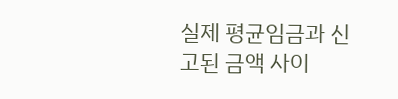실제 평균임금과 신고된 금액 사이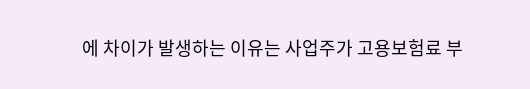에 차이가 발생하는 이유는 사업주가 고용보험료 부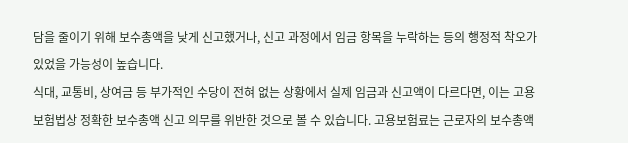담을 줄이기 위해 보수총액을 낮게 신고했거나, 신고 과정에서 임금 항목을 누락하는 등의 행정적 착오가 있었을 가능성이 높습니다.
식대, 교통비, 상여금 등 부가적인 수당이 전혀 없는 상황에서 실제 임금과 신고액이 다르다면, 이는 고용보험법상 정확한 보수총액 신고 의무를 위반한 것으로 볼 수 있습니다. 고용보험료는 근로자의 보수총액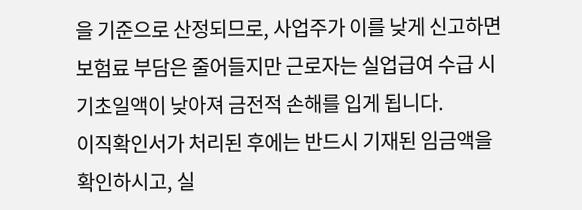을 기준으로 산정되므로, 사업주가 이를 낮게 신고하면 보험료 부담은 줄어들지만 근로자는 실업급여 수급 시 기초일액이 낮아져 금전적 손해를 입게 됩니다.
이직확인서가 처리된 후에는 반드시 기재된 임금액을 확인하시고, 실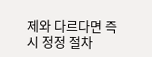제와 다르다면 즉시 정정 절차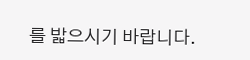를 밟으시기 바랍니다.